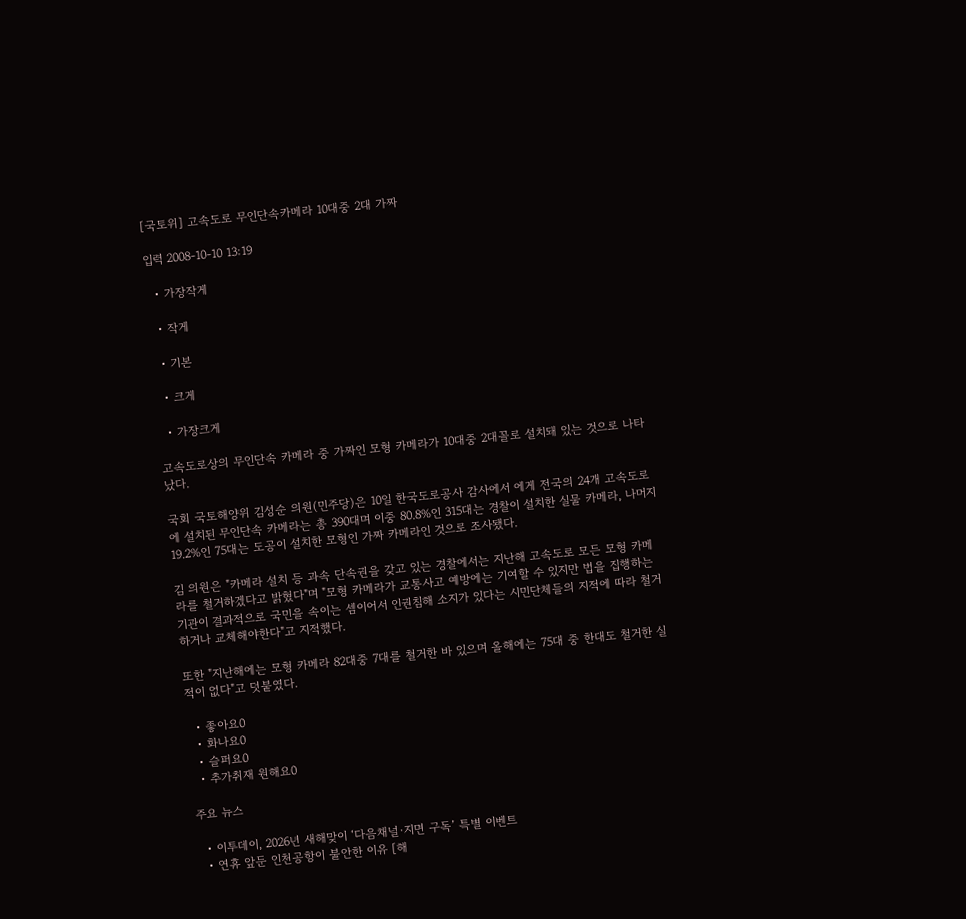[국토위] 고속도로 무인단속카메라 10대중 2대 가짜

입력 2008-10-10 13:19

  • 가장작게

  • 작게

  • 기본

  • 크게

  • 가장크게

고속도로상의 무인단속 카메라 중 가짜인 모형 카메라가 10대중 2대꼴로 설치돼 있는 것으로 나타났다.

국회 국토해양위 김성순 의원(민주당)은 10일 한국도로공사 감사에서 에게 전국의 24개 고속도로에 설치된 무인단속 카메라는 총 390대며 이중 80.8%인 315대는 경찰이 설치한 실물 카메라, 나머지 19.2%인 75대는 도공이 설치한 모형인 가짜 카메라인 것으로 조사됐다.

김 의원은 "카메라 설치 등 과속 단속권을 갖고 있는 경찰에서는 지난해 고속도로 모든 모형 카메라를 철거하겠다고 밝혔다"며 "모형 카메라가 교통사고 예방에는 기여할 수 있지만 법을 집행하는 기관이 결과적으로 국민을 속이는 셈이어서 인권침해 소지가 있다는 시민단체들의 지적에 따라 철거하거나 교체해야한다"고 지적했다.

또한 "지난해에는 모형 카메라 82대중 7대를 철거한 바 있으며 올해에는 75대 중 한대도 철거한 실적이 없다"고 덧붙였다.

  • 좋아요0
  • 화나요0
  • 슬퍼요0
  • 추가취재 원해요0

주요 뉴스

  • 이투데이, 2026년 새해맞이 ‘다음채널·지면 구독’ 특별 이벤트
  • 연휴 앞둔 인천공항이 불안한 이유 [해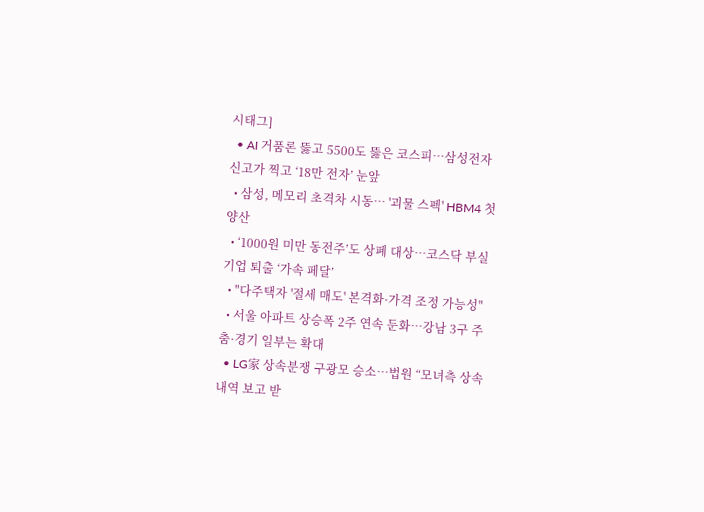시태그]
  • AI 거품론 뚫고 5500도 뚫은 코스피⋯삼성전자 신고가 찍고 ‘18만 전자’ 눈앞
  • 삼성, 메모리 초격차 시동… '괴물 스펙' HBM4 첫 양산
  • ‘1000원 미만 동전주’도 상폐 대상…코스닥 부실기업 퇴출 ‘가속 페달’
  • "다주택자 '절세 매도' 본격화·가격 조정 가능성"
  • 서울 아파트 상승폭 2주 연속 둔화…강남 3구 주춤·경기 일부는 확대
  • LG家 상속분쟁 구광모 승소…법원 “모녀측 상속 내역 보고 받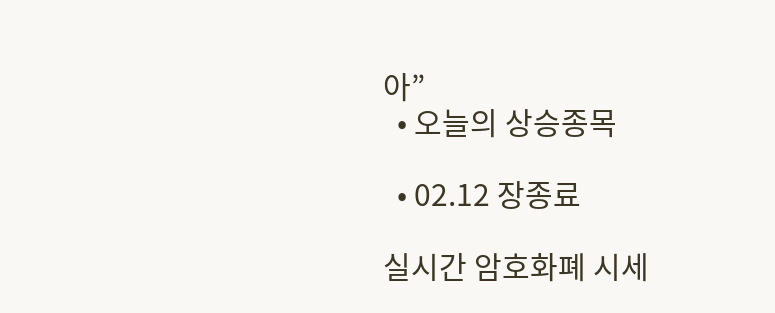아”
  • 오늘의 상승종목

  • 02.12 장종료

실시간 암호화폐 시세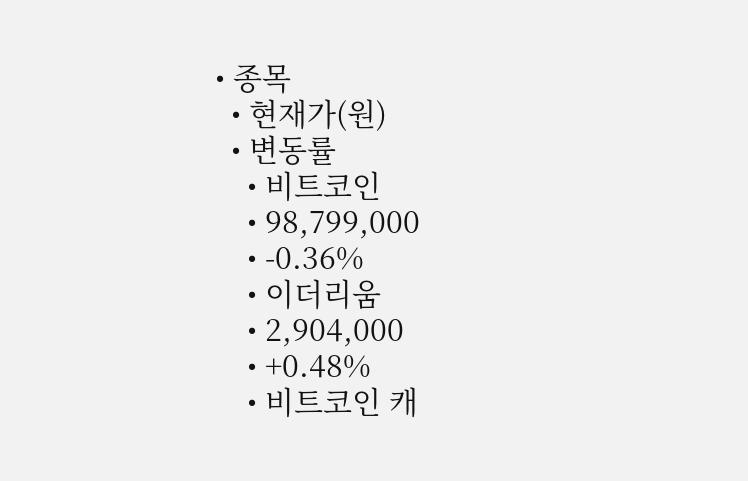• 종목
  • 현재가(원)
  • 변동률
    • 비트코인
    • 98,799,000
    • -0.36%
    • 이더리움
    • 2,904,000
    • +0.48%
    • 비트코인 캐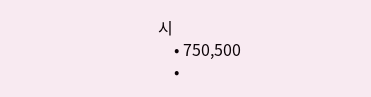시
    • 750,500
    •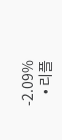-2.09%
    • 리플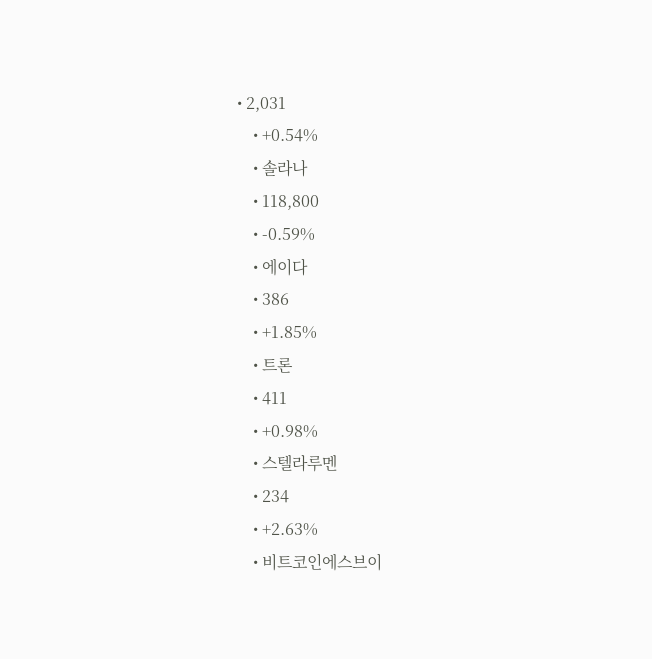• 2,031
    • +0.54%
    • 솔라나
    • 118,800
    • -0.59%
    • 에이다
    • 386
    • +1.85%
    • 트론
    • 411
    • +0.98%
    • 스텔라루멘
    • 234
    • +2.63%
    • 비트코인에스브이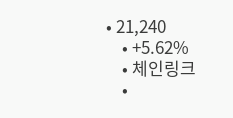• 21,240
    • +5.62%
    • 체인링크
    •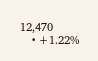12,470
    • +1.22%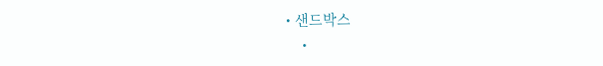• 샌드박스
    •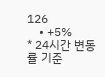126
    • +5%
* 24시간 변동률 기준